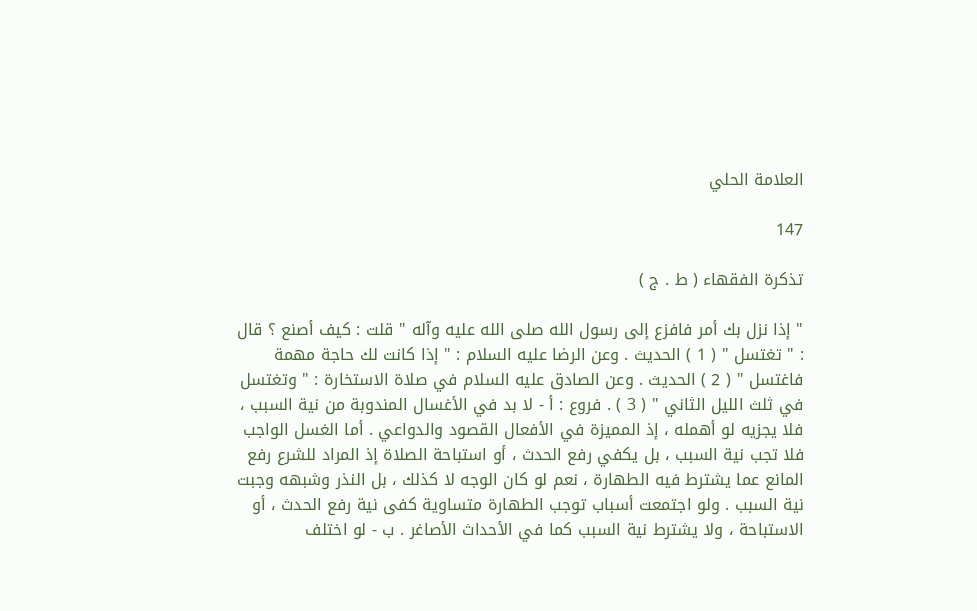العلامة الحلي

147

تذكرة الفقهاء ( ط . ج )

" إذا نزل بك أمر فافزع إلى رسول الله صلى الله عليه وآله " قلت : كيف أصنع ؟ قال : " تغتسل " ( 1 ) الحديث . وعن الرضا عليه السلام : " إذا كانت لك حاجة مهمة فاغتسل " ( 2 ) الحديث . وعن الصادق عليه السلام في صلاة الاستخارة : " وتغتسل في ثلث الليل الثاني " ( 3 ) . فروع : أ - لا بد في الأغسال المندوبة من نية السبب ، فلا يجزيه لو أهمله ، إذ المميزة في الأفعال القصود والدواعي . أما الغسل الواجب فلا تجب نية السبب ، بل يكفي رفع الحدث ، أو استباحة الصلاة إذ المراد للشرع رفع المانع عما يشترط فيه الطهارة ، نعم لو كان الوجه لا كذلك ، بل النذر وشبهه وجبت نية السبب . ولو اجتمعت أسباب توجب الطهارة متساوية كفى نية رفع الحدث ، أو الاستباحة ، ولا يشترط نية السبب كما في الأحداث الأصاغر . ب - لو اختلف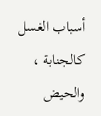أسباب الغسل كالجنابة ، والحيض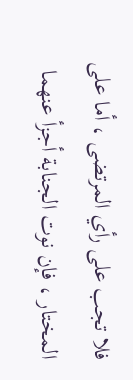فلا تجب على رأي المرتضى ، أما على المختار ، فإن نوت الجنابة أجزأ عنهما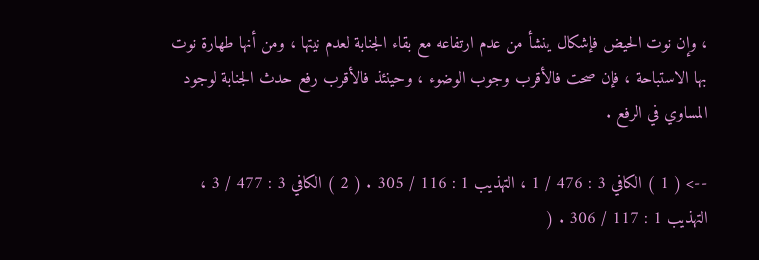، وإن نوت الحيض فإشكال ينشأ من عدم ارتفاعه مع بقاء الجنابة لعدم نيتها ، ومن أنها طهارة نوت بها الاستباحة ، فإن صحت فالأقرب وجوب الوضوء ، وحينئذ فالأقرب رفع حدث الجنابة لوجود المساوي في الرفع .

--> ( 1 ) الكافي 3 : 476 / 1 ، التهذيب 1 : 116 / 305 . ( 2 ) الكافي 3 : 477 / 3 ، التهذيب 1 : 117 / 306 . (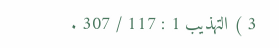3 ) التهذيب 1 : 117 / 307 .